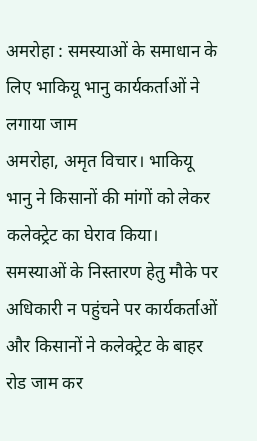अमरोहा : समस्याओं के समाधान के लिए भाकियू भानु कार्यकर्ताओं ने लगाया जाम
अमरोहा, अमृत विचार। भाकियू भानु ने किसानों की मांगों को लेकर कलेक्ट्रेट का घेराव किया। समस्याओं के निस्तारण हेतु मौके पर अधिकारी न पहुंचने पर कार्यकर्ताओं और किसानों ने कलेक्ट्रेट के बाहर रोड जाम कर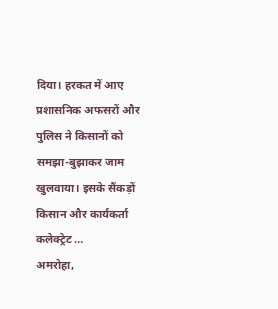दिया। हरकत में आए प्रशासनिक अफसरों और पुलिस ने किसानों को समझा-बुझाकर जाम खुलवाया। इसके सैंकड़ों किसान और कार्यकर्ता कलेक्ट्रेट …
अमरोहा,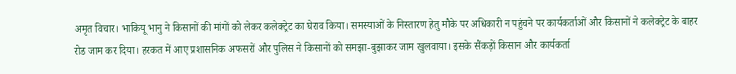अमृत विचार। भाकियू भानु ने किसानों की मांगों को लेकर कलेक्ट्रेट का घेराव किया। समस्याओं के निस्तारण हेतु मौके पर अधिकारी न पहुंचने पर कार्यकर्ताओं और किसानों ने कलेक्ट्रेट के बाहर रोड जाम कर दिया। हरकत में आए प्रशासनिक अफसरों और पुलिस ने किसानों को समझा-बुझाकर जाम खुलवाया। इसके सैंकड़ों किसान और कार्यकर्ता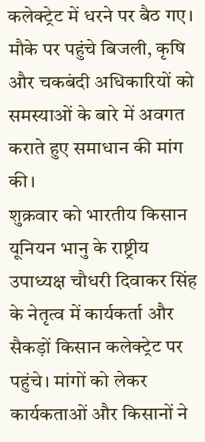कलेक्ट्रेट में धरने पर बैठ गए। मौके पर पहुंचे बिजली, कृषि और चकबंदी अधिकारियों को समस्याओं के बारे में अवगत कराते हुए समाधान की मांग की।
शुक्रवार को भारतीय किसान यूनियन भानु के राष्ट्रीय उपाध्यक्ष चौधरी दिवाकर सिंह के नेतृत्व में कार्यकर्ता और सैकड़ों किसान कलेक्ट्रेट पर पहुंचे। मांगों को लेकर कार्यकताओं और किसानों ने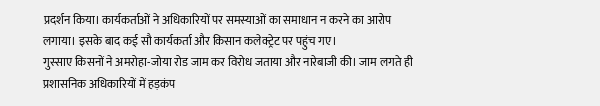प्रदर्शन किया। कार्यकर्ताओं ने अधिकारियों पर समस्याओं का समाधान न करने का आरोप लगाया। इसके बाद कई सौ कार्यकर्ता और किसान कलेक्ट्रेट पर पहुंच गए।
गुस्साए किसनों ने अमरोहा-जोया रोड जाम कर विरोध जताया और नारेबाजी की। जाम लगते ही प्रशासनिक अधिकारियों में हड़कंप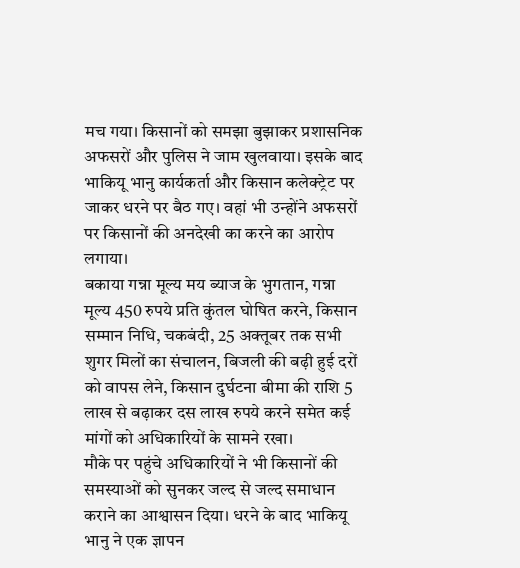मच गया। किसानों को समझा बुझाकर प्रशासनिक अफसरों और पुलिस ने जाम खुलवाया। इसके बाद भाकियू भानु कार्यकर्ता और किसान कलेक्ट्रेट पर जाकर धरने पर बैठ गए। वहां भी उन्होंने अफसरों पर किसानों की अनदेखी का करने का आरोप लगाया।
बकाया गन्ना मूल्य मय ब्याज के भुगतान, गन्ना मूल्य 450 रुपये प्रति कुंतल घोषित करने, किसान सम्मान निधि, चकबंदी, 25 अक्तूबर तक सभी शुगर मिलों का संचालन, बिजली की बढ़ी हुई दरों को वापस लेने, किसान दुर्घटना बीमा की राशि 5 लाख से बढ़ाकर दस लाख रुपये करने समेत कई मांगों को अधिकारियों के सामने रखा।
मौके पर पहुंचे अधिकारियों ने भी किसानों की समस्याओं को सुनकर जल्द से जल्द समाधान कराने का आश्वासन दिया। धरने के बाद भाकियू भानु ने एक ज्ञापन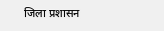जिला प्रशासन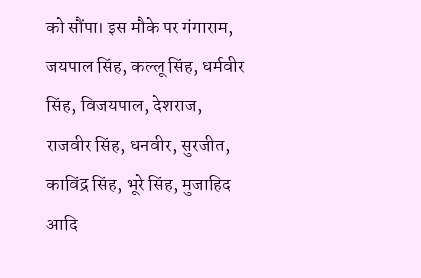को सौंपा। इस मौके पर गंगाराम, जयपाल सिंह, कल्लू सिंह, धर्मवीर सिंह, विजयपाल, देशराज, राजवीर सिंह, धनवीर, सुरजीत, काविंद्र सिंह, भूरे सिंह, मुजाहिद आदि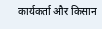कार्यकर्ता और किसान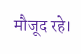मौजूद रहे।